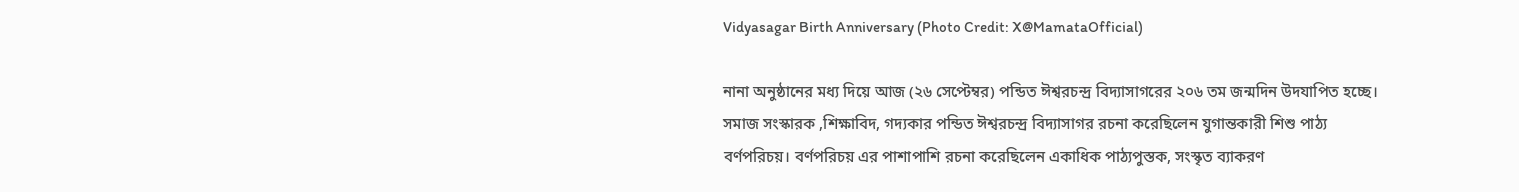Vidyasagar Birth Anniversary (Photo Credit: X@MamataOfficial)

নানা অনুষ্ঠানের মধ্য দিয়ে আজ (২৬ সেপ্টেম্বর) পন্ডিত ঈশ্বরচন্দ্র বিদ্যাসাগরের ২০৬ তম জন্মদিন উদযাপিত হচ্ছে। সমাজ সংস্কারক ,শিক্ষাবিদ, গদ্যকার পন্ডিত ঈশ্বরচন্দ্র বিদ্যাসাগর রচনা করেছিলেন যুগান্তকারী শিশু পাঠ্য বর্ণপরিচয়। বর্ণপরিচয় এর পাশাপাশি রচনা করেছিলেন একাধিক পাঠ্যপুস্তক, সংস্কৃত ব্যাকরণ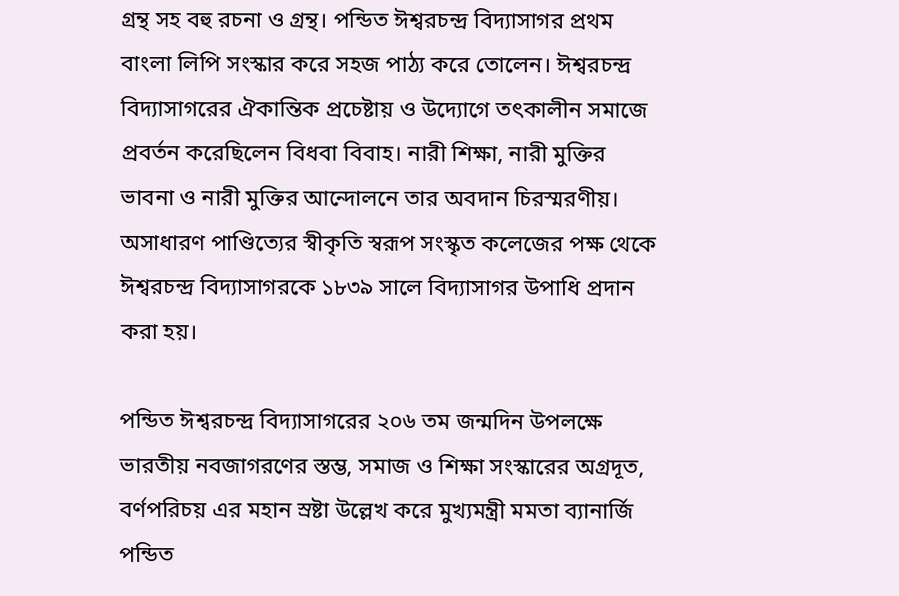গ্রন্থ সহ বহু রচনা ও গ্রন্থ। পন্ডিত ঈশ্বরচন্দ্র বিদ্যাসাগর প্রথম বাংলা লিপি সংস্কার করে সহজ পাঠ্য করে তোলেন। ঈশ্বরচন্দ্র বিদ্যাসাগরের ঐকান্তিক প্রচেষ্টায় ও উদ্যোগে তৎকালীন সমাজে প্রবর্তন করেছিলেন বিধবা বিবাহ। নারী শিক্ষা, নারী মুক্তির ভাবনা ও নারী মুক্তির আন্দোলনে তার অবদান চিরস্মরণীয়। অসাধারণ পাণ্ডিত্যের স্বীকৃতি স্বরূপ সংস্কৃত কলেজের পক্ষ থেকে ঈশ্বরচন্দ্র বিদ্যাসাগরকে ১৮৩৯ সালে বিদ্যাসাগর উপাধি প্রদান করা হয়।

পন্ডিত ঈশ্বরচন্দ্র বিদ্যাসাগরের ২০৬ তম জন্মদিন উপলক্ষে ভারতীয় নবজাগরণের স্তম্ভ, সমাজ ও শিক্ষা সংস্কারের অগ্রদূত, বর্ণপরিচয় এর মহান স্রষ্টা উল্লেখ করে মুখ্যমন্ত্রী মমতা ব্যানার্জি পন্ডিত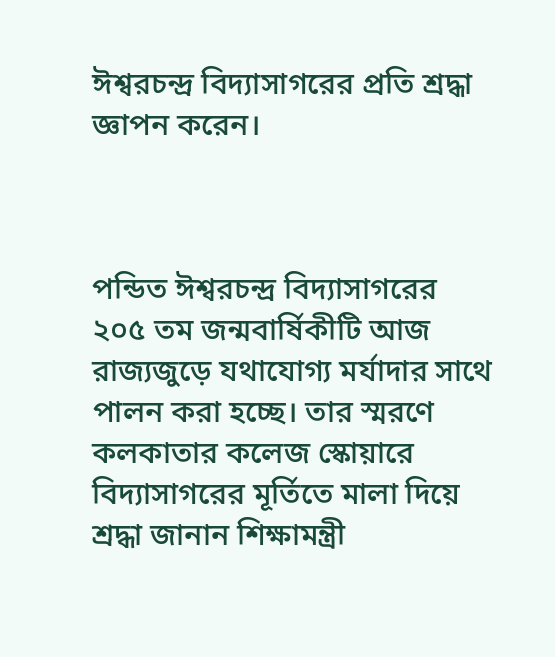ঈশ্বরচন্দ্র বিদ্যাসাগরের প্রতি শ্রদ্ধা জ্ঞাপন করেন।



পন্ডিত ঈশ্বরচন্দ্র বিদ্যাসাগরের ২০৫ তম জন্মবার্ষিকীটি আজ রাজ্যজুড়ে যথাযোগ্য মর্যাদার সাথে পালন করা হচ্ছে। তার স্মরণে কলকাতার কলেজ স্কোয়ারে বিদ্যাসাগরের মূর্তিতে মালা দিয়ে শ্রদ্ধা জানান শিক্ষামন্ত্রী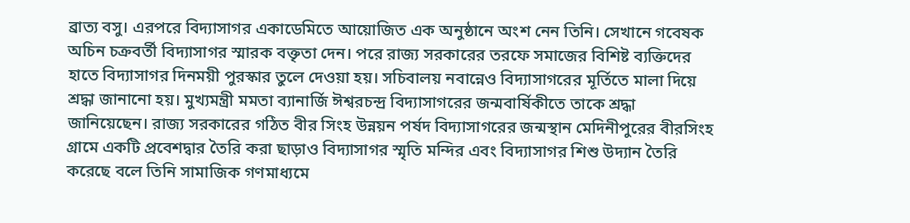ব্রাত্য বসু। এরপরে বিদ্যাসাগর একাডেমিতে আয়োজিত এক অনুষ্ঠানে অংশ নেন তিনি। সেখানে গবেষক অচিন চক্রবর্তী বিদ্যাসাগর স্মারক বক্তৃতা দেন। পরে রাজ্য সরকারের তরফে সমাজের বিশিষ্ট ব্যক্তিদের হাতে বিদ্যাসাগর দিনময়ী পুরস্কার তুলে দেওয়া হয়। সচিবালয় নবান্নেও বিদ্যাসাগরের মূর্তিতে মালা দিয়ে শ্রদ্ধা জানানো হয়। মুখ্যমন্ত্রী মমতা ব্যানার্জি ঈশ্বরচন্দ্র বিদ্যাসাগরের জন্মবার্ষিকীতে তাকে শ্রদ্ধা জানিয়েছেন। রাজ্য সরকারের গঠিত বীর সিংহ উন্নয়ন পর্ষদ বিদ্যাসাগরের জন্মস্থান মেদিনীপুরের বীরসিংহ গ্রামে একটি প্রবেশদ্বার তৈরি করা ছাড়াও বিদ্যাসাগর স্মৃতি মন্দির এবং বিদ্যাসাগর শিশু উদ্যান তৈরি করেছে বলে তিনি সামাজিক গণমাধ্যমে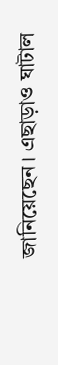জানিয়েছেন। এছাড়াও ঘাটাল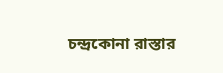চন্দ্রকোনা রাস্তার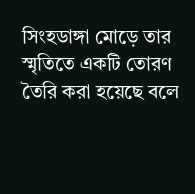সিংহডাঙ্গা মোড়ে তার স্মৃতিতে একটি তোরণ তৈরি করা হয়েছে বলে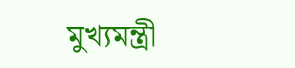মুখ্যমন্ত্রী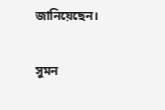জানিয়েছেন।

সুমন